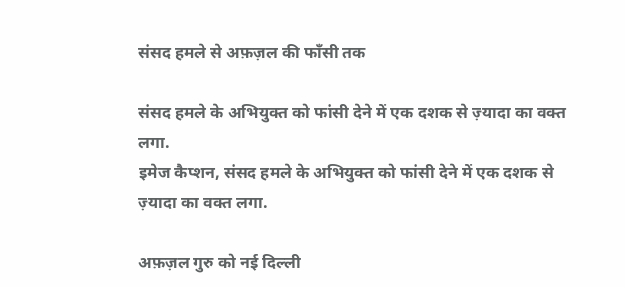संसद हमले से अफ़ज़ल की फाँसी तक

संसद हमले के अभियुक्त को फांसी देने में एक दशक से ज़्यादा का वक्त लगा.
इमेज कैप्शन, संसद हमले के अभियुक्त को फांसी देने में एक दशक से ज़्यादा का वक्त लगा.

अफ़ज़ल गुरु को नई दिल्ली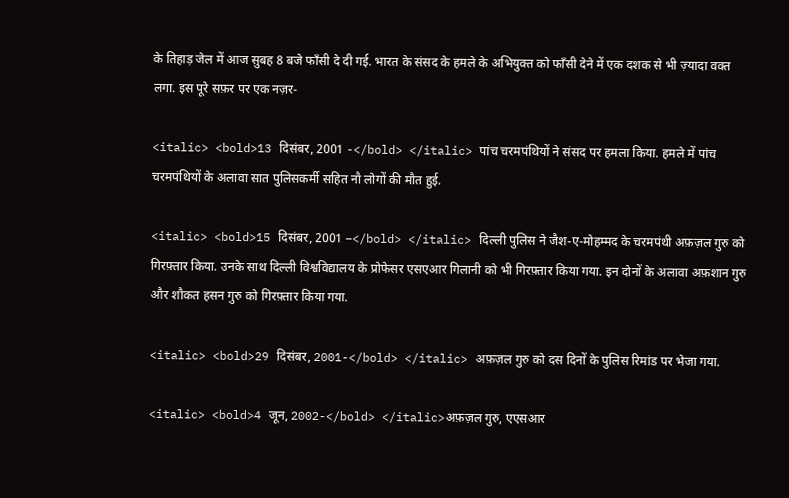के तिहाड़ जेल में आज सुबह 8 बजे फॉंसी दे दी गई. भारत के संसद के हमले के अभियुक्त को फॉंसी देने में एक दशक से भी ज़्यादा वक्त लगा. इस पूरे सफ़र पर एक नज़र-

<italic> <bold>13 दिसंबर, 2001 -</bold> </italic> पांच चरमपंथियों ने संसद पर हमला किया. हमले में पांच चरमपंथियों के अलावा सात पुलिसकर्मी सहित नौ लोगों की मौत हुई.

<italic> <bold>15 दिसंबर, 2001 –</bold> </italic> दिल्ली पुलिस ने जैश-ए-मोहम्मद के चरमपंथी अफ़ज़ल गुरु को गिरफ़्तार किया. उनके साथ दिल्ली विश्वविद्यालय के प्रोफेसर एसएआर गिलानी को भी गिरफ़्तार किया गया. इन दोनों के अलावा अफ़शान गुरु और शौकत हसन गुरु को गिरफ़्तार किया गया.

<italic> <bold>29 दिसंबर, 2001-</bold> </italic> अफ़ज़ल गुरु को दस दिनों के पुलिस रिमांड पर भेजा गया.

<italic> <bold>4 जून, 2002-</bold> </italic>अफ़ज़ल गुरु, एएसआर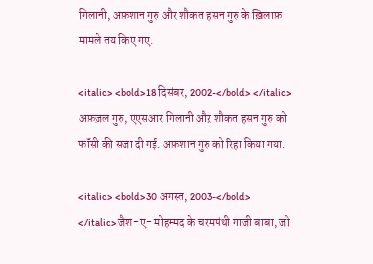गिलानी, अफ़शान गुरु और शौकत हसन गुरु के ख़िलाफ़ मामले तय किए गए.

<italic> <bold>18 दिसंबर, 2002-</bold> </italic> अफ़ज़ल गुरु, एएसआर गिलानी औऱ शौकत हसन गुरु को फॉंसी की सजा दी गई. अफ़शान गुरु को रिहा किया गया.

<italic> <bold>30 अगस्त, 2003-</bold> </italic>जैश-ए- मोहम्मद के चरमपंथी गाजी बाबा, जो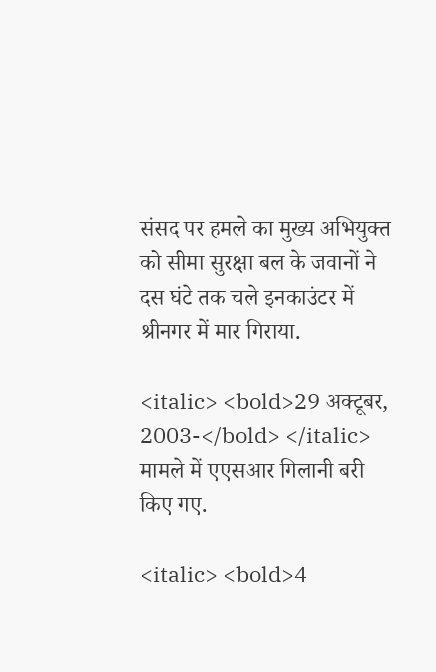संसद पर हमले का मुख्य अभियुक्त को सीमा सुरक्षा बल के जवानों ने दस घंटे तक चले इनकाउंटर में श्रीनगर में मार गिराया.

<italic> <bold>29 अक्टूबर, 2003-</bold> </italic> मामले में एएसआर गिलानी बरी किए गए.

<italic> <bold>4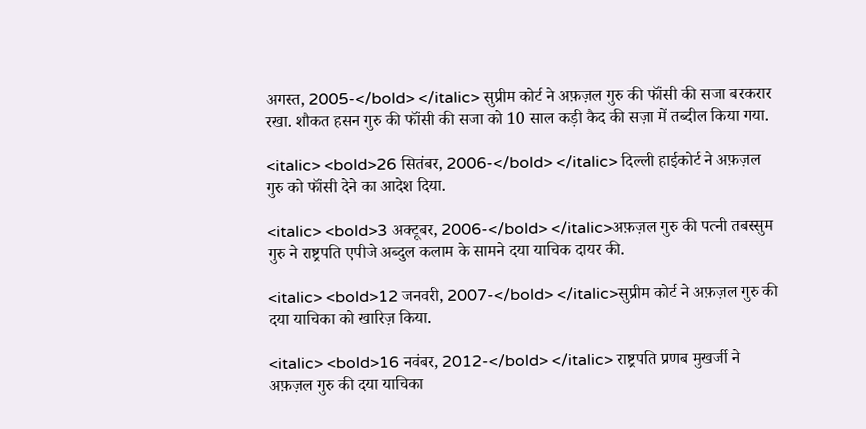अगस्त, 2005-</bold> </italic> सुप्रीम कोर्ट ने अफ़ज़ल गुरु की फॉंसी की सजा बरकरार रखा. शौकत हसन गुरु की फॉंसी की सजा को 10 साल कड़ी कैद की सज़ा में तब्दील किया गया.

<italic> <bold>26 सितंबर, 2006-</bold> </italic> दिल्ली हाईकोर्ट ने अफ़ज़ल गुरु को फॉंसी देने का आदेश दिया.

<italic> <bold>3 अक्टूबर, 2006-</bold> </italic>अफ़ज़ल गुरु की पत्नी तबस्सुम गुरु ने राष्ट्रपति एपीजे अब्दुल कलाम के सामने दया याचिक दायर की.

<italic> <bold>12 जनवरी, 2007-</bold> </italic>सुप्रीम कोर्ट ने अफ़ज़ल गुरु की दया याचिका को खारिज़ किया.

<italic> <bold>16 नवंबर, 2012-</bold> </italic> राष्ट्रपति प्रणब मुखर्जी ने अफ़ज़ल गुरु की दया याचिका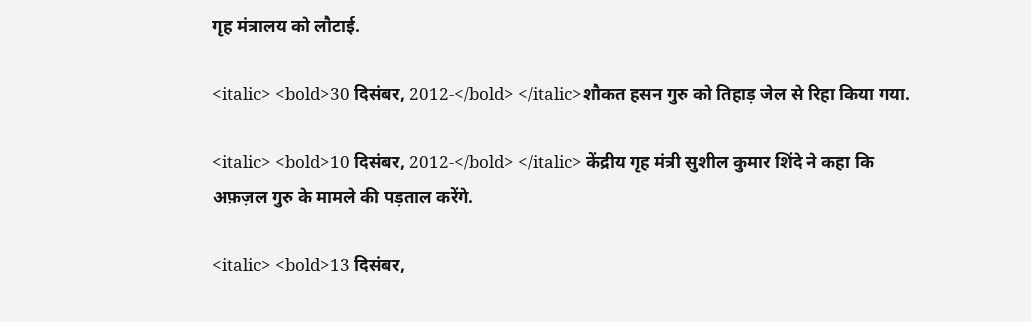गृह मंत्रालय को लौटाई.

<italic> <bold>30 दिसंबर, 2012-</bold> </italic>शौकत हसन गुरु को तिहाड़ जेल से रिहा किया गया.

<italic> <bold>10 दिसंबर, 2012-</bold> </italic> केंद्रीय गृह मंत्री सुशील कुमार शिंदे ने कहा कि अफ़ज़ल गुरु के मामले की पड़ताल करेंगे.

<italic> <bold>13 दिसंबर,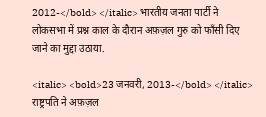2012-</bold> </italic> भारतीय जनता पार्टी ने लोकसभा में प्रश्न काल के दौरान अफ़ज़ल गुरु को फॉंसी दिए जाने का मुद्दा उठाया.

<italic> <bold>23 जनवरी, 2013-</bold> </italic> राष्ट्रपति ने अफ़ज़ल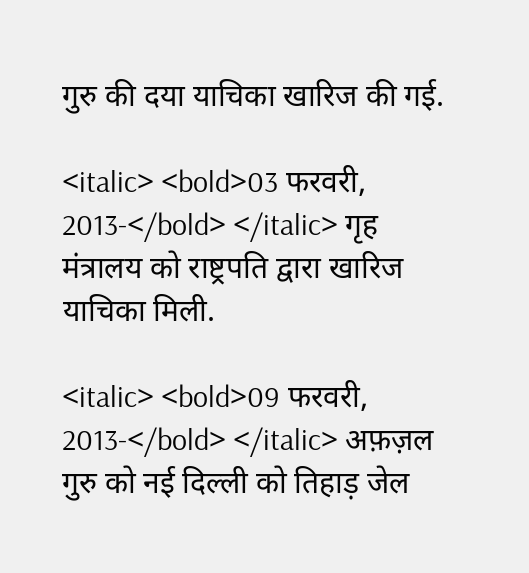गुरु की दया याचिका खारिज की गई.

<italic> <bold>03 फरवरी, 2013-</bold> </italic> गृह मंत्रालय को राष्ट्रपति द्वारा खारिज याचिका मिली.

<italic> <bold>09 फरवरी, 2013-</bold> </italic> अफ़ज़ल गुरु को नई दिल्ली को तिहाड़ जेल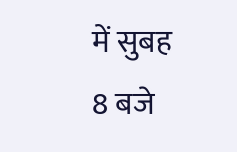में सुबह 8 बजे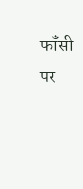फॉंसी पर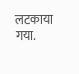लटकाया गया.